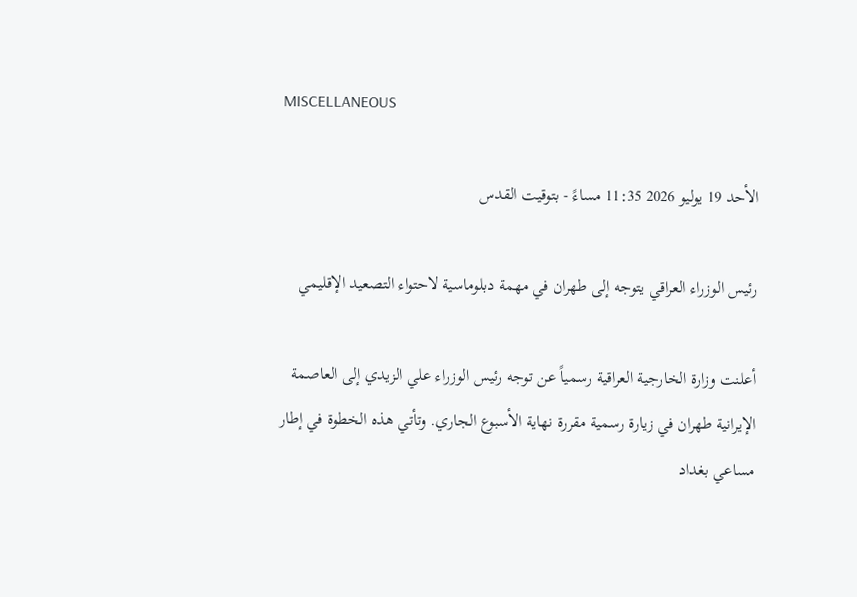MISCELLANEOUS

الأحد 19 يوليو 2026 11:35 مساءً - بتوقيت القدس

رئيس الوزراء العراقي يتوجه إلى طهران في مهمة دبلوماسية لاحتواء التصعيد الإقليمي

أعلنت وزارة الخارجية العراقية رسمياً عن توجه رئيس الوزراء علي الزيدي إلى العاصمة الإيرانية طهران في زيارة رسمية مقررة نهاية الأسبوع الجاري. وتأتي هذه الخطوة في إطار مساعي بغداد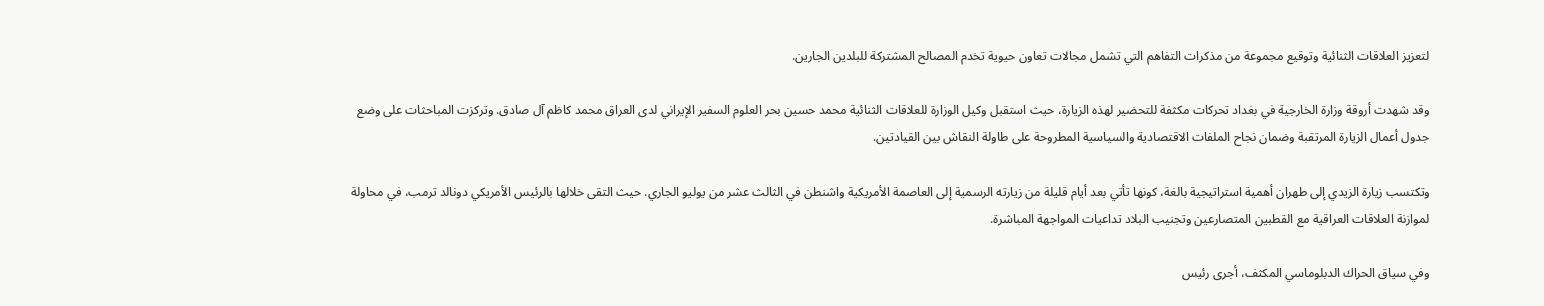لتعزيز العلاقات الثنائية وتوقيع مجموعة من مذكرات التفاهم التي تشمل مجالات تعاون حيوية تخدم المصالح المشتركة للبلدين الجارين.

وقد شهدت أروقة وزارة الخارجية في بغداد تحركات مكثفة للتحضير لهذه الزيارة، حيث استقبل وكيل الوزارة للعلاقات الثنائية محمد حسين بحر العلوم السفير الإيراني لدى العراق محمد كاظم آل صادق. وتركزت المباحثات على وضع جدول أعمال الزيارة المرتقبة وضمان نجاح الملفات الاقتصادية والسياسية المطروحة على طاولة النقاش بين القيادتين.

وتكتسب زيارة الزيدي إلى طهران أهمية استراتيجية بالغة، كونها تأتي بعد أيام قليلة من زيارته الرسمية إلى العاصمة الأمريكية واشنطن في الثالث عشر من يوليو الجاري. حيث التقى خلالها بالرئيس الأمريكي دونالد ترمب، في محاولة لموازنة العلاقات العراقية مع القطبين المتصارعين وتجنيب البلاد تداعيات المواجهة المباشرة.

وفي سياق الحراك الدبلوماسي المكثف، أجرى رئيس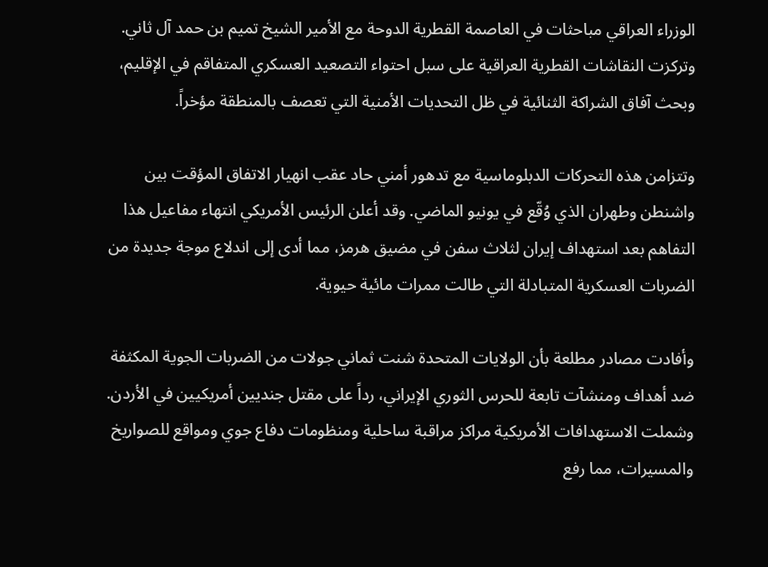الوزراء العراقي مباحثات في العاصمة القطرية الدوحة مع الأمير الشيخ تميم بن حمد آل ثاني. وتركزت النقاشات القطرية العراقية على سبل احتواء التصعيد العسكري المتفاقم في الإقليم، وبحث آفاق الشراكة الثنائية في ظل التحديات الأمنية التي تعصف بالمنطقة مؤخراً.

وتتزامن هذه التحركات الدبلوماسية مع تدهور أمني حاد عقب انهيار الاتفاق المؤقت بين واشنطن وطهران الذي وُقّع في يونيو الماضي. وقد أعلن الرئيس الأمريكي انتهاء مفاعيل هذا التفاهم بعد استهداف إيران لثلاث سفن في مضيق هرمز، مما أدى إلى اندلاع موجة جديدة من الضربات العسكرية المتبادلة التي طالت ممرات مائية حيوية.

وأفادت مصادر مطلعة بأن الولايات المتحدة شنت ثماني جولات من الضربات الجوية المكثفة ضد أهداف ومنشآت تابعة للحرس الثوري الإيراني، رداً على مقتل جنديين أمريكيين في الأردن. وشملت الاستهدافات الأمريكية مراكز مراقبة ساحلية ومنظومات دفاع جوي ومواقع للصواريخ والمسيرات، مما رفع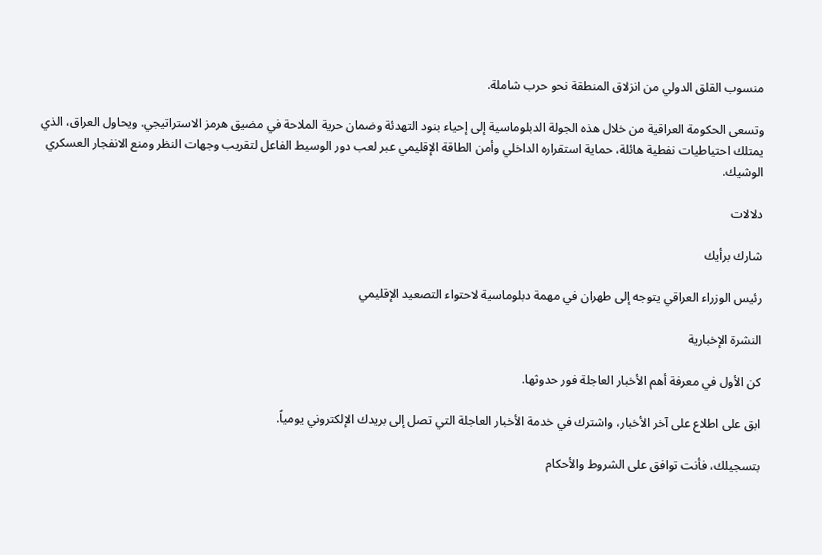منسوب القلق الدولي من انزلاق المنطقة نحو حرب شاملة.

وتسعى الحكومة العراقية من خلال هذه الجولة الدبلوماسية إلى إحياء بنود التهدئة وضمان حرية الملاحة في مضيق هرمز الاستراتيجي. ويحاول العراق، الذي يمتلك احتياطيات نفطية هائلة، حماية استقراره الداخلي وأمن الطاقة الإقليمي عبر لعب دور الوسيط الفاعل لتقريب وجهات النظر ومنع الانفجار العسكري الوشيك.

دلالات

شارك برأيك

رئيس الوزراء العراقي يتوجه إلى طهران في مهمة دبلوماسية لاحتواء التصعيد الإقليمي

النشرة الإخبارية

كن الأول في معرفة أهم الأخبار العاجلة فور حدوثها.

ابق على اطلاع على آخر الأخبار، واشترك في خدمة الأخبار العاجلة التي تصل إلى بريدك الإلكتروني يومياً.

بتسجيلك، فأنت توافق على الشروط والأحكام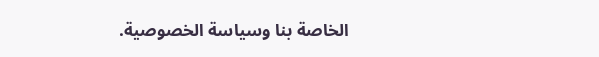الخاصة بنا وسياسة الخصوصية.